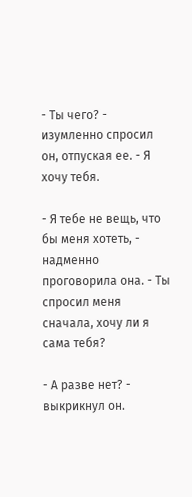- Ты чего? - изумленно спросил он, отпуская ее. - Я хочу тебя.

- Я тебе не вещь, что бы меня хотеть, - надменно проговорила она. - Ты спросил меня сначала, хочу ли я сама тебя?

- А разве нет? - выкрикнул он.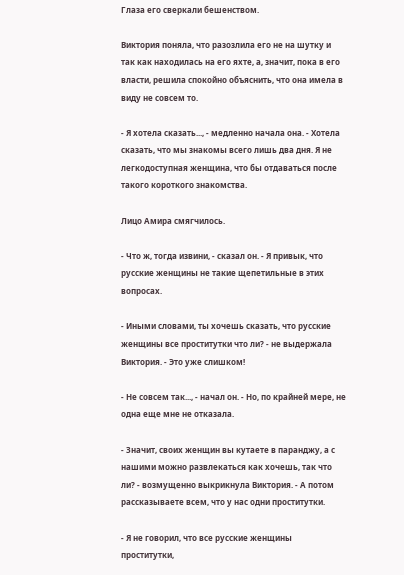Глаза его сверкали бешенством.

Виктория поняла, что разозлила его не на шутку и так как находилась на его яхте, а, значит, пока в его власти, решила спокойно объяснить, что она имела в виду не совсем то.

- Я хотела сказать..., - медленно начала она. - Хотела сказать, что мы знакомы всего лишь два дня. Я не легкодоступная женщина, что бы отдаваться после такого короткого знакомства.

Лицо Амира смягчилось.

- Что ж, тогда извини, - сказал он. - Я привык, что русские женщины не такие щепетильные в этих вопросах.

- Иными словами, ты хочешь сказать, что русские женщины все проститутки что ли? - не выдержала Виктория. - Это уже слишком!

- Не совсем так..., - начал он. - Но, по крайней мере, не одна еще мне не отказала.

- Значит, своих женщин вы кутаете в паранджу, а с нашими можно развлекаться как хочешь, так что ли? - возмущенно выкрикнула Виктория. - А потом рассказываете всем, что у нас одни проститутки.

- Я не говорил, что все русские женщины проститутки,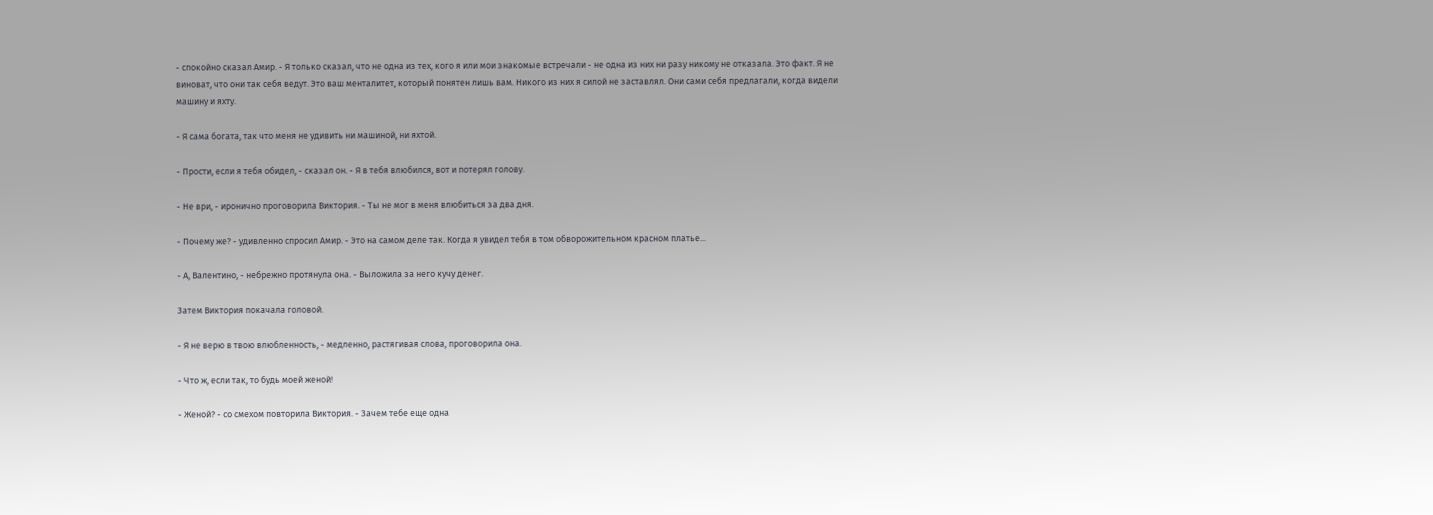- спокойно сказал Амир. - Я только сказал, что не одна из тех, кого я или мои знакомые встречали - не одна из них ни разу никому не отказала. Это факт. Я не виноват, что они так себя ведут. Это ваш менталитет, который понятен лишь вам. Никого из них я силой не заставлял. Они сами себя предлагали, когда видели машину и яхту.

- Я сама богата, так что меня не удивить ни машиной, ни яхтой.

- Прости, если я тебя обидел, - сказал он. - Я в тебя влюбился, вот и потерял голову.

- Не ври, - иронично проговорила Виктория. - Ты не мог в меня влюбиться за два дня.

- Почему же? - удивленно спросил Амир. - Это на самом деле так. Когда я увидел тебя в том обворожительном красном платье...

- А, Валентино, - небрежно протянула она. - Выложила за него кучу денег.

Затем Виктория покачала головой.

- Я не верю в твою влюбленность, - медленно, растягивая слова, проговорила она.

- Что ж, если так, то будь моей женой!

- Женой? - со смехом повторила Виктория. - Зачем тебе еще одна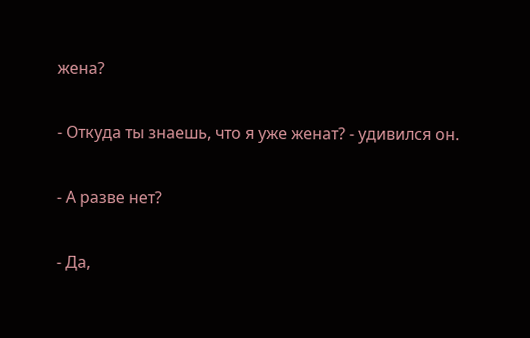жена?

- Откуда ты знаешь, что я уже женат? - удивился он.

- А разве нет?

- Да,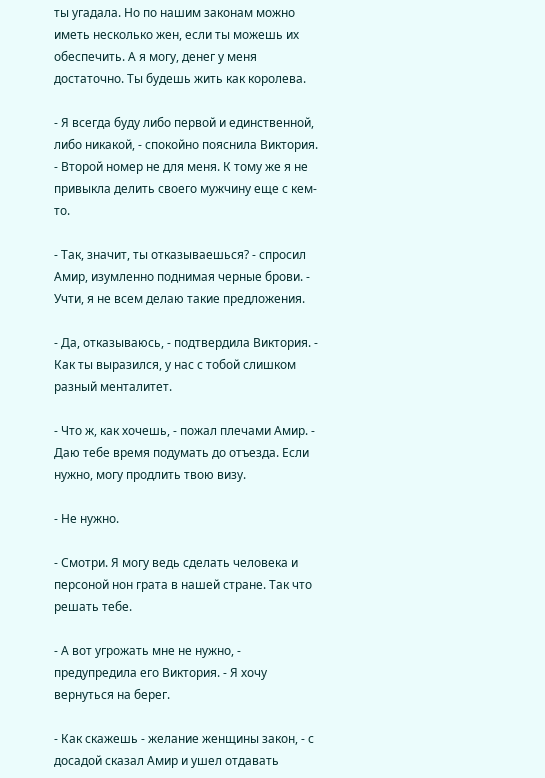ты угадала. Но по нашим законам можно иметь несколько жен, если ты можешь их обеспечить. А я могу, денег у меня достаточно. Ты будешь жить как королева.

- Я всегда буду либо первой и единственной, либо никакой, - спокойно пояснила Виктория. - Второй номер не для меня. К тому же я не привыкла делить своего мужчину еще с кем-то.

- Так, значит, ты отказываешься? - спросил Амир, изумленно поднимая черные брови. - Учти, я не всем делаю такие предложения.

- Да, отказываюсь, - подтвердила Виктория. - Как ты выразился, у нас с тобой слишком разный менталитет.

- Что ж, как хочешь, - пожал плечами Амир. - Даю тебе время подумать до отъезда. Если нужно, могу продлить твою визу.

- Не нужно.

- Смотри. Я могу ведь сделать человека и персоной нон грата в нашей стране. Так что решать тебе.

- А вот угрожать мне не нужно, - предупредила его Виктория. - Я хочу вернуться на берег.

- Как скажешь - желание женщины закон, - с досадой сказал Амир и ушел отдавать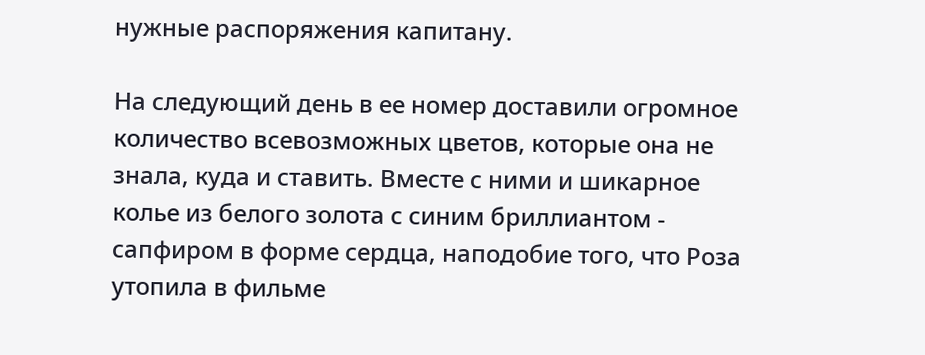нужные распоряжения капитану.

На следующий день в ее номер доставили огромное количество всевозможных цветов, которые она не знала, куда и ставить. Вместе с ними и шикарное колье из белого золота с синим бриллиантом - сапфиром в форме сердца, наподобие того, что Роза утопила в фильме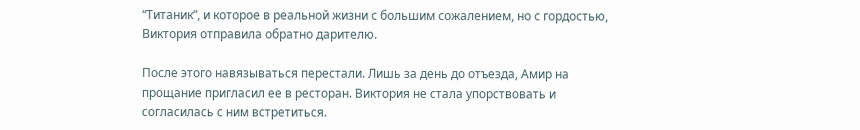“Титаник”, и которое в реальной жизни с большим сожалением, но с гордостью, Виктория отправила обратно дарителю.

После этого навязываться перестали. Лишь за день до отъезда, Амир на прощание пригласил ее в ресторан. Виктория не стала упорствовать и согласилась с ним встретиться.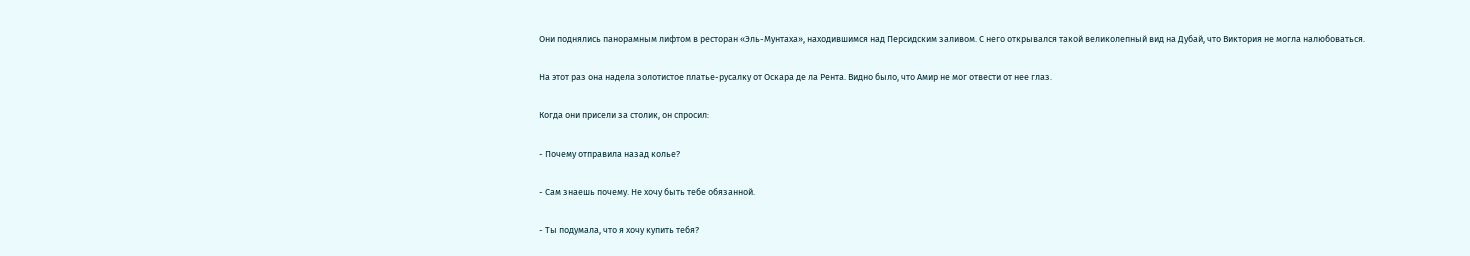Они поднялись панорамным лифтом в ресторан «Эль-Мунтаха», находившимся над Персидским заливом. С него открывался такой великолепный вид на Дубай, что Виктория не могла налюбоваться.

На этот раз она надела золотистое платье-русалку от Оскара де ла Рента. Видно было, что Амир не мог отвести от нее глаз.

Когда они присели за столик, он спросил:

- Почему отправила назад колье?

- Сам знаешь почему. Не хочу быть тебе обязанной.

- Ты подумала, что я хочу купить тебя?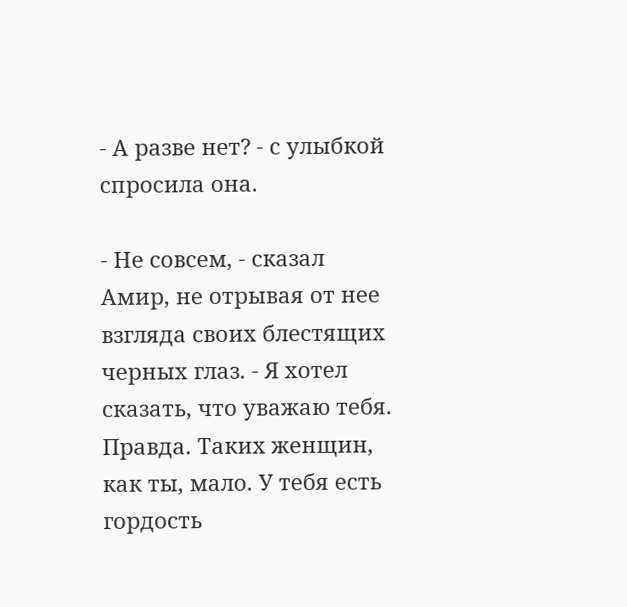- А разве нет? - с улыбкой спросила она.

- Не совсем, - сказал Амир, не отрывая от нее взгляда своих блестящих черных глаз. - Я хотел сказать, что уважаю тебя. Правда. Таких женщин, как ты, мало. У тебя есть гордость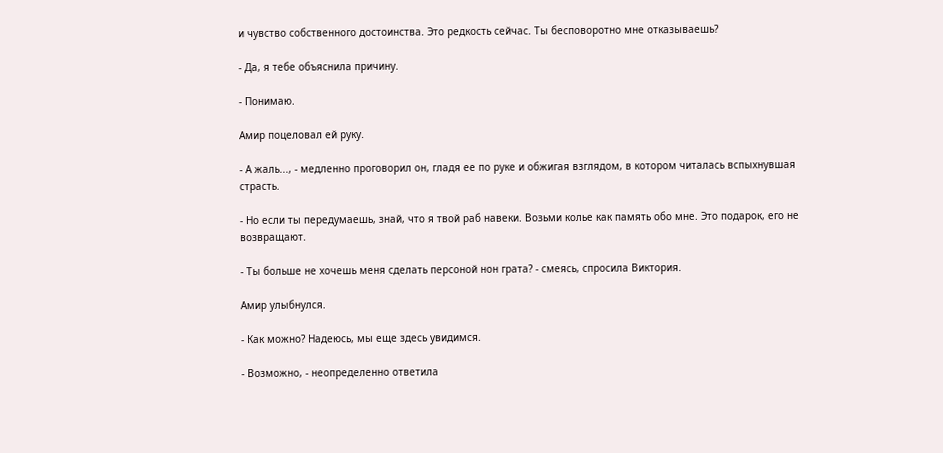и чувство собственного достоинства. Это редкость сейчас. Ты бесповоротно мне отказываешь?

- Да, я тебе объяснила причину.

- Понимаю.

Амир поцеловал ей руку.

- А жаль..., - медленно проговорил он, гладя ее по руке и обжигая взглядом, в котором читалась вспыхнувшая страсть.

- Но если ты передумаешь, знай, что я твой раб навеки. Возьми колье как память обо мне. Это подарок, его не возвращают.

- Ты больше не хочешь меня сделать персоной нон грата? - смеясь, спросила Виктория.

Амир улыбнулся.

- Как можно? Надеюсь, мы еще здесь увидимся.

- Возможно, - неопределенно ответила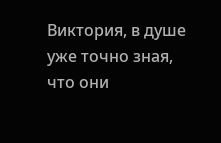Виктория, в душе уже точно зная, что они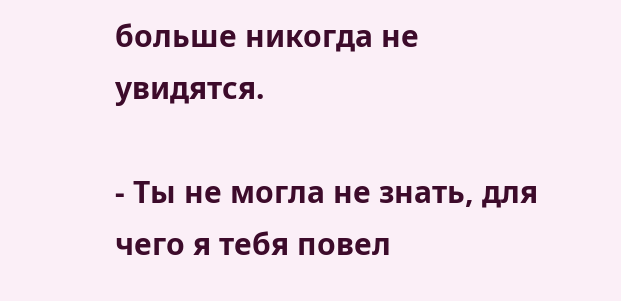больше никогда не увидятся.

- Ты не могла не знать, для чего я тебя повел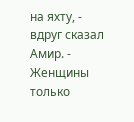на яхту, - вдруг сказал Амир. - Женщины только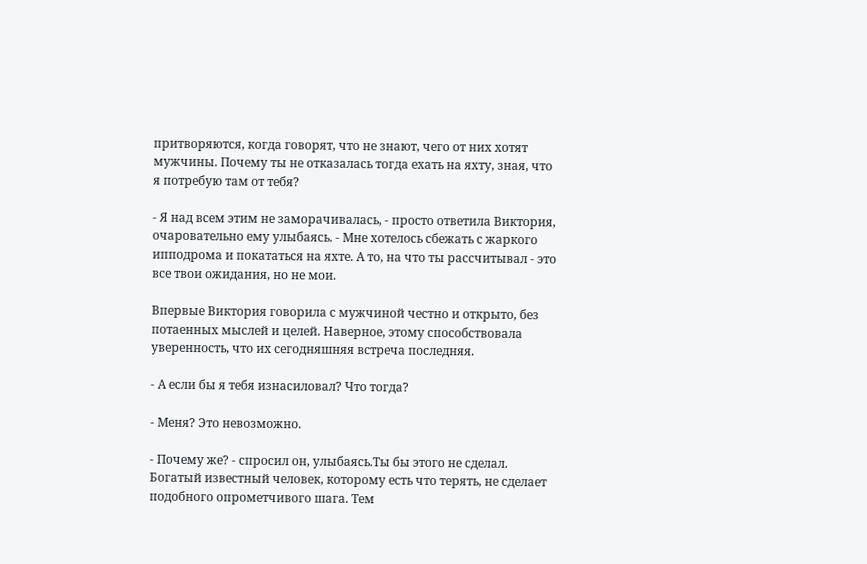притворяются, когда говорят, что не знают, чего от них хотят мужчины. Почему ты не отказалась тогда ехать на яхту, зная, что я потребую там от тебя?

- Я над всем этим не заморачивалась, - просто ответила Виктория, очаровательно ему улыбаясь. - Мне хотелось сбежать с жаркого ипподрома и покататься на яхте. А то, на что ты рассчитывал - это все твои ожидания, но не мои.

Впервые Виктория говорила с мужчиной честно и открыто, без потаенных мыслей и целей. Наверное, этому способствовала уверенность, что их сегодняшняя встреча последняя.

- А если бы я тебя изнасиловал? Что тогда?

- Меня? Это невозможно.

- Почему же? - спросил он, улыбаясь.Ты бы этого не сделал. Богатый известный человек, которому есть что терять, не сделает подобного опрометчивого шага. Тем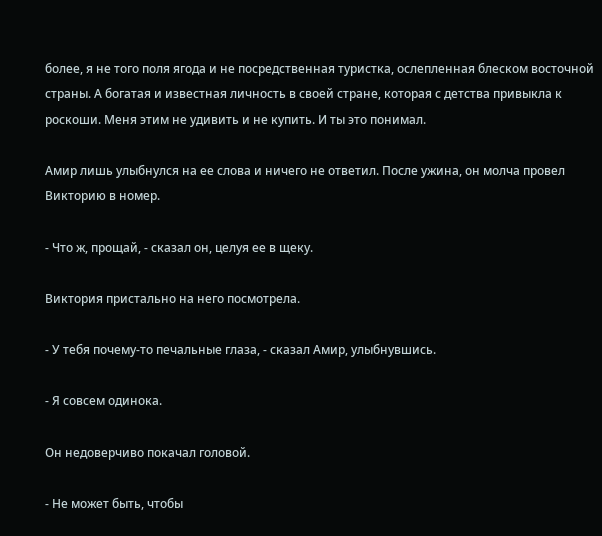более, я не того поля ягода и не посредственная туристка, ослепленная блеском восточной страны. А богатая и известная личность в своей стране, которая с детства привыкла к роскоши. Меня этим не удивить и не купить. И ты это понимал.

Амир лишь улыбнулся на ее слова и ничего не ответил. После ужина, он молча провел Викторию в номер.

- Что ж, прощай, - сказал он, целуя ее в щеку.

Виктория пристально на него посмотрела.

- У тебя почему-то печальные глаза, - сказал Амир, улыбнувшись.

- Я совсем одинока.

Он недоверчиво покачал головой.

- Не может быть, чтобы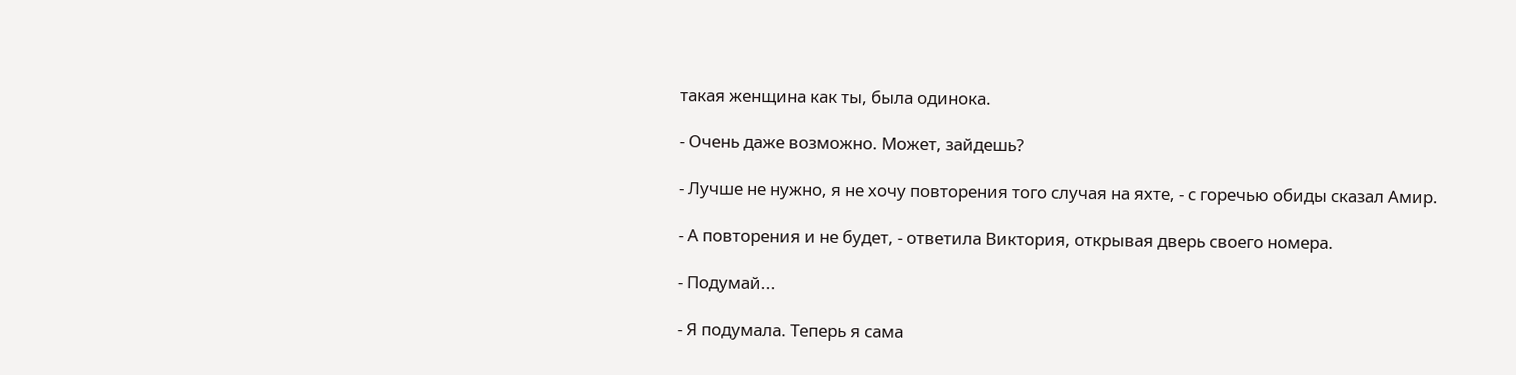такая женщина как ты, была одинока.

- Очень даже возможно. Может, зайдешь?

- Лучше не нужно, я не хочу повторения того случая на яхте, - с горечью обиды сказал Амир.

- А повторения и не будет, - ответила Виктория, открывая дверь своего номера.

- Подумай...

- Я подумала. Теперь я сама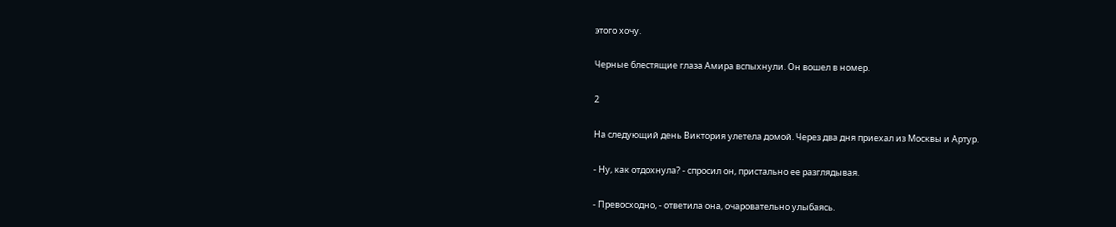этого хочу.

Черные блестящие глаза Амира вспыхнули. Он вошел в номер.

2

На следующий день Виктория улетела домой. Через два дня приехал из Москвы и Артур.

- Ну, как отдохнула? - спросил он, пристально ее разглядывая.

- Превосходно, - ответила она, очаровательно улыбаясь.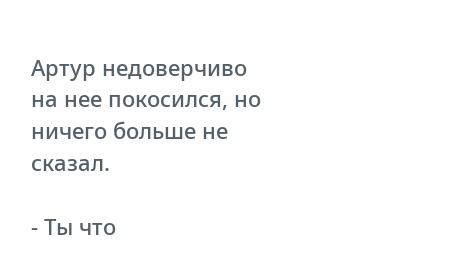Артур недоверчиво на нее покосился, но ничего больше не сказал.

- Ты что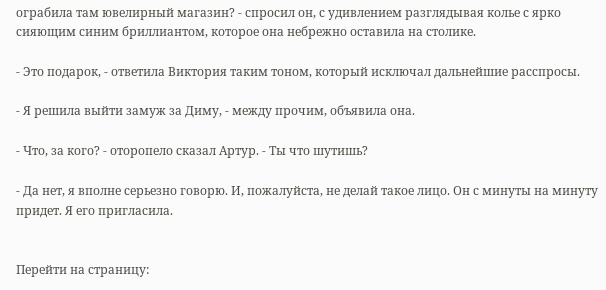ограбила там ювелирный магазин? - спросил он, с удивлением разглядывая колье с ярко сияющим синим бриллиантом, которое она небрежно оставила на столике.

- Это подарок, - ответила Виктория таким тоном, который исключал дальнейшие расспросы.

- Я решила выйти замуж за Диму, - между прочим, объявила она.

- Что, за кого? - оторопело сказал Артур. - Ты что шутишь?

- Да нет, я вполне серьезно говорю. И, пожалуйста, не делай такое лицо. Он с минуты на минуту придет. Я его пригласила.


Перейти на страницу: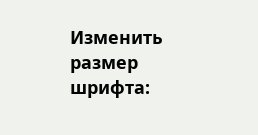Изменить размер шрифта: